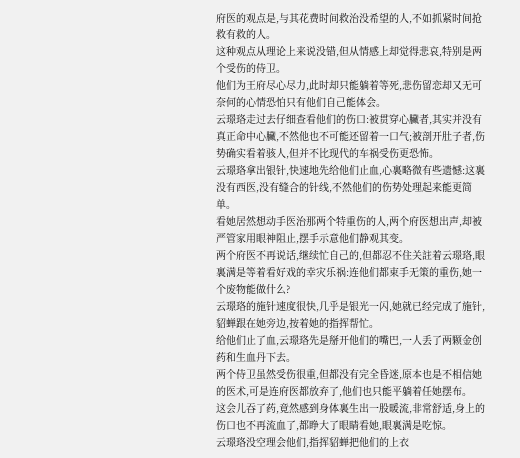府医的观点是,与其花费时间救治没希望的人,不如抓紧时间抢救有救的人。
这种观点从理论上来说没错,但从情感上却觉得悲哀,特别是两个受伤的侍卫。
他们为王府尽心尽力,此时却只能躺着等死,悲伤留恋却又无可奈何的心情恐怕只有他们自己能体会。
云璟珞走过去仔细查看他们的伤口:被贯穿心臟者,其实并没有真正命中心臟,不然他也不可能还留着一口气;被剖开肚子者,伤势确实看着骇人,但并不比现代的车祸受伤更恐怖。
云璟珞拿出银针,快速地先给他们止血,心裏略微有些遗憾:这裏没有西医,没有缝合的针线,不然他们的伤势处理起来能更简单。
看她居然想动手医治那两个特重伤的人,两个府医想出声,却被严管家用眼神阻止,摆手示意他们静观其变。
两个府医不再说话,继续忙自己的,但都忍不住关註着云璟珞,眼裏满是等着看好戏的幸灾乐祸:连他们都束手无策的重伤,她一个废物能做什么?
云璟珞的施针速度很快,几乎是银光一闪,她就已经完成了施针,貂蝉跟在她旁边,按着她的指挥帮忙。
给他们止了血,云璟珞先是掰开他们的嘴巴,一人丢了两颗金创药和生血丹下去。
两个侍卫虽然受伤很重,但都没有完全昏迷,原本也是不相信她的医术,可是连府医都放弃了,他们也只能平躺着任她摆布。
这会儿吞了药,竟然感到身体裏生出一股暖流,非常舒适,身上的伤口也不再流血了,都睁大了眼睛看她,眼裏满是吃惊。
云璟珞没空理会他们,指挥貂蝉把他们的上衣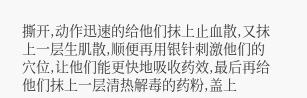撕开,动作迅速的给他们抹上止血散,又抹上一层生肌散,顺便再用银针刺激他们的穴位,让他们能更快地吸收药效,最后再给他们抹上一层清热解毒的药粉,盖上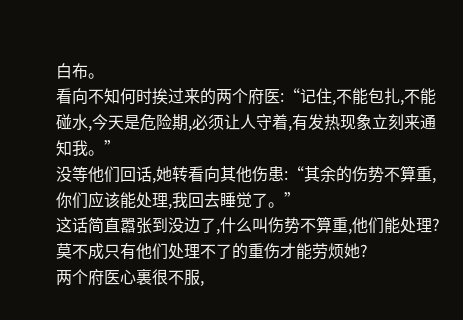白布。
看向不知何时挨过来的两个府医:“记住,不能包扎,不能碰水,今天是危险期,必须让人守着,有发热现象立刻来通知我。”
没等他们回话,她转看向其他伤患:“其余的伤势不算重,你们应该能处理,我回去睡觉了。”
这话简直嚣张到没边了,什么叫伤势不算重,他们能处理?莫不成只有他们处理不了的重伤才能劳烦她?
两个府医心裏很不服,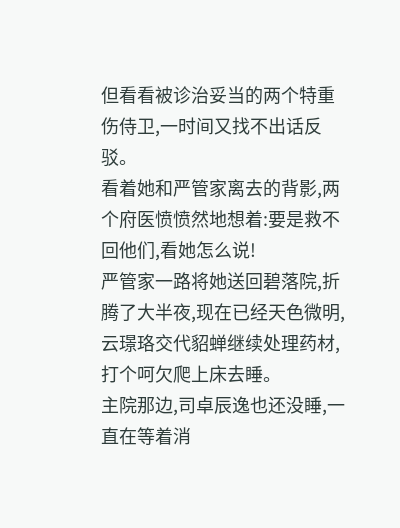但看看被诊治妥当的两个特重伤侍卫,一时间又找不出话反驳。
看着她和严管家离去的背影,两个府医愤愤然地想着:要是救不回他们,看她怎么说!
严管家一路将她送回碧落院,折腾了大半夜,现在已经天色微明,云璟珞交代貂蝉继续处理药材,打个呵欠爬上床去睡。
主院那边,司卓辰逸也还没睡,一直在等着消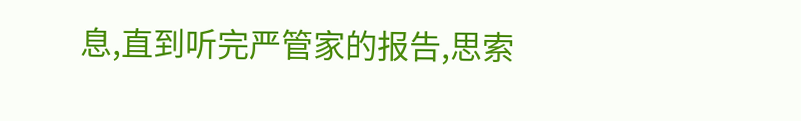息,直到听完严管家的报告,思索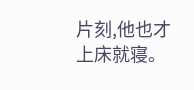片刻,他也才上床就寝。